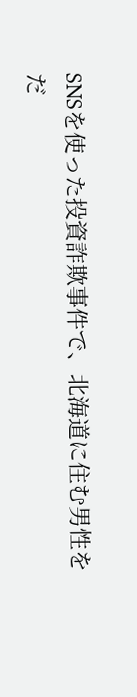SNSを使った投資詐欺事件で、北海道に住む男性をだ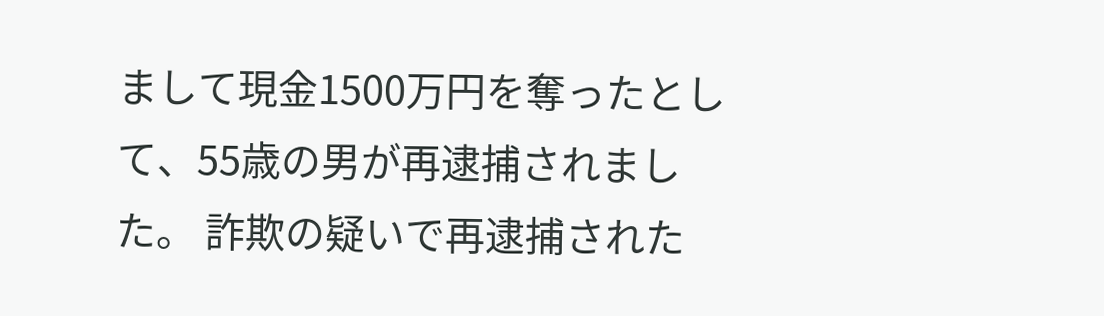まして現金1500万円を奪ったとして、55歳の男が再逮捕されました。 詐欺の疑いで再逮捕された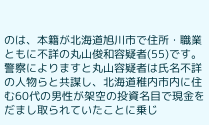のは、本籍が北海道旭川市で住所・職業ともに不詳の丸山俊和容疑者(55)です。 警察によりますと丸山容疑者は氏名不詳の人物らと共謀し、北海道稚内市内に住む60代の男性が架空の投資名目で現金をだまし取られていたことに乗じ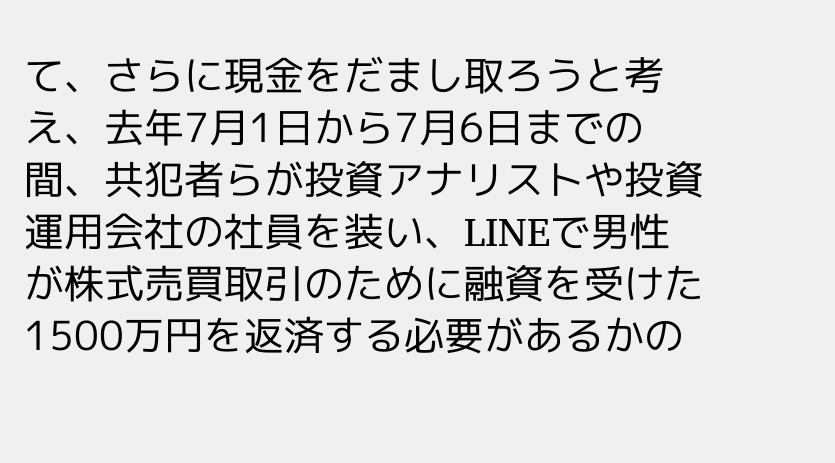て、さらに現金をだまし取ろうと考え、去年7月1日から7月6日までの間、共犯者らが投資アナリストや投資運用会社の社員を装い、LINEで男性が株式売買取引のために融資を受けた1500万円を返済する必要があるかの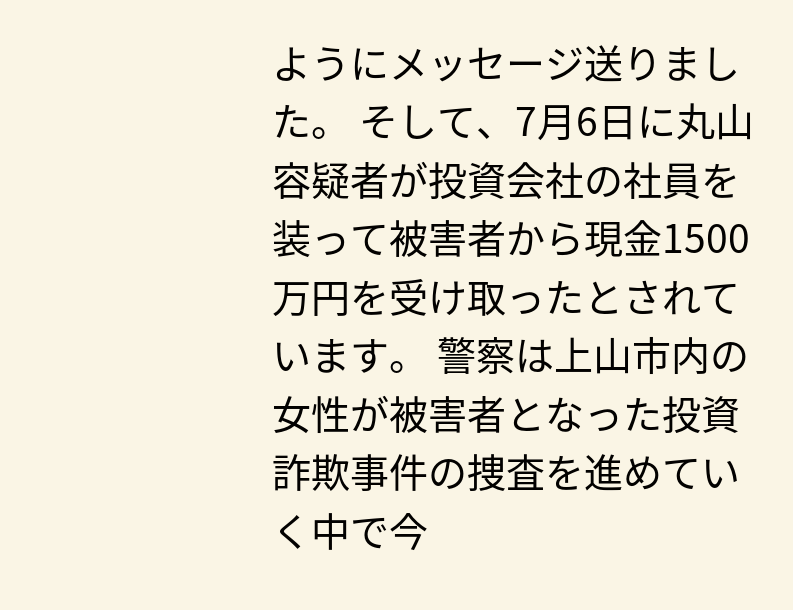ようにメッセージ送りました。 そして、7月6日に丸山容疑者が投資会社の社員を装って被害者から現金1500万円を受け取ったとされています。 警察は上山市内の女性が被害者となった投資詐欺事件の捜査を進めていく中で今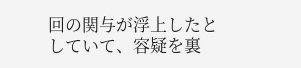回の関与が浮上したとしていて、容疑を裏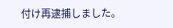付け再逮捕しました。